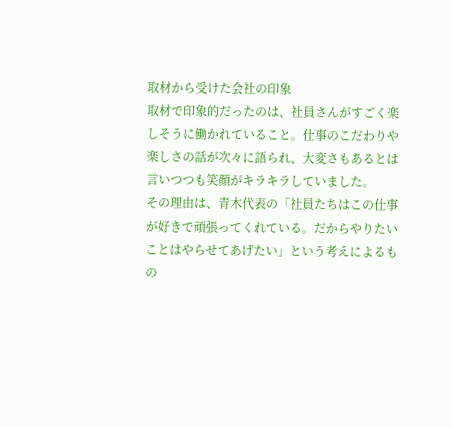取材から受けた会社の印象
取材で印象的だったのは、社員さんがすごく楽しそうに働かれていること。仕事のこだわりや楽しさの話が次々に語られ、大変さもあるとは言いつつも笑顔がキラキラしていました。
その理由は、青木代表の「社員たちはこの仕事が好きで頑張ってくれている。だからやりたいことはやらせてあげたい」という考えによるもの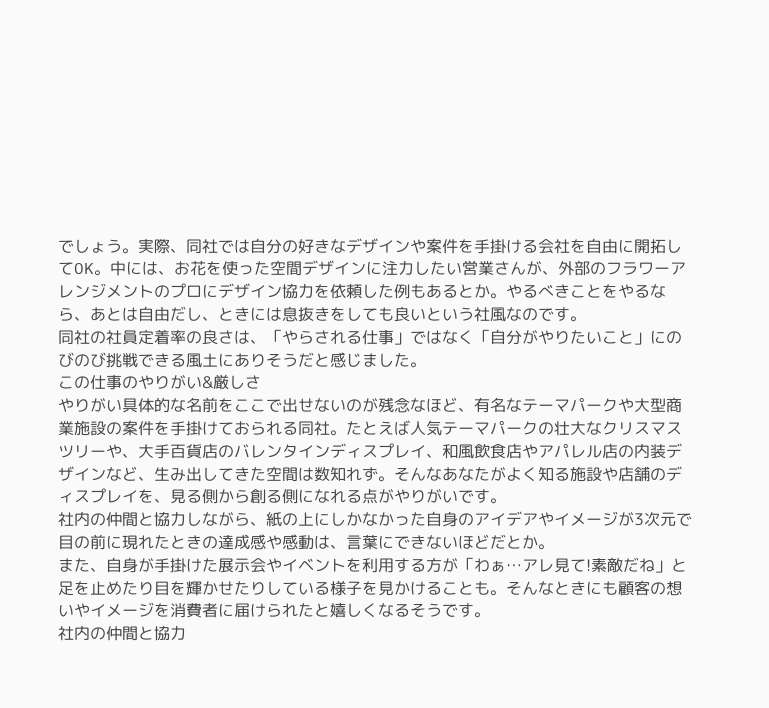でしょう。実際、同社では自分の好きなデザインや案件を手掛ける会社を自由に開拓してOK。中には、お花を使った空間デザインに注力したい営業さんが、外部のフラワーアレンジメントのプロにデザイン協力を依頼した例もあるとか。やるべきことをやるなら、あとは自由だし、ときには息抜きをしても良いという社風なのです。
同社の社員定着率の良さは、「やらされる仕事」ではなく「自分がやりたいこと」にのびのび挑戦できる風土にありそうだと感じました。
この仕事のやりがい&厳しさ
やりがい具体的な名前をここで出せないのが残念なほど、有名なテーマパークや大型商業施設の案件を手掛けておられる同社。たとえば人気テーマパークの壮大なクリスマスツリーや、大手百貨店のバレンタインディスプレイ、和風飲食店やアパレル店の内装デザインなど、生み出してきた空間は数知れず。そんなあなたがよく知る施設や店舗のディスプレイを、見る側から創る側になれる点がやりがいです。
社内の仲間と協力しながら、紙の上にしかなかった自身のアイデアやイメージが3次元で目の前に現れたときの達成感や感動は、言葉にできないほどだとか。
また、自身が手掛けた展示会やイベントを利用する方が「わぁ…アレ見て!素敵だね」と足を止めたり目を輝かせたりしている様子を見かけることも。そんなときにも顧客の想いやイメージを消費者に届けられたと嬉しくなるそうです。
社内の仲間と協力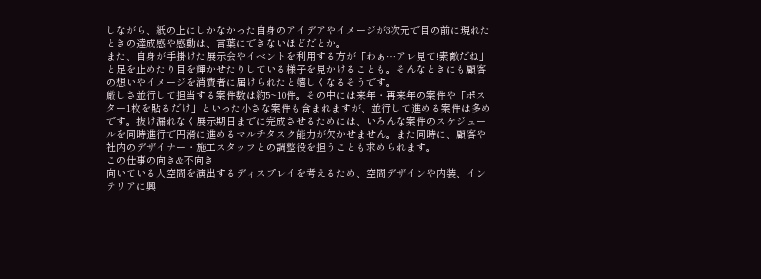しながら、紙の上にしかなかった自身のアイデアやイメージが3次元で目の前に現れたときの達成感や感動は、言葉にできないほどだとか。
また、自身が手掛けた展示会やイベントを利用する方が「わぁ…アレ見て!素敵だね」と足を止めたり目を輝かせたりしている様子を見かけることも。そんなときにも顧客の想いやイメージを消費者に届けられたと嬉しくなるそうです。
厳しさ並行して担当する案件数は約5~10件。その中には来年・再来年の案件や「ポスター1枚を貼るだけ」といった小さな案件も含まれますが、並行して進める案件は多めです。抜け漏れなく展示期日までに完成させるためには、いろんな案件のスケジュールを同時進行で円滑に進めるマルチタスク能力が欠かせません。また同時に、顧客や社内のデザイナー・施工スタッフとの調整役を担うことも求められます。
この仕事の向き&不向き
向いている人空間を演出するディスプレイを考えるため、空間デザインや内装、インテリアに興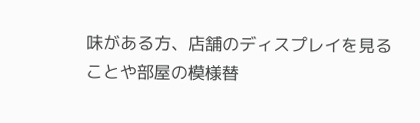味がある方、店舗のディスプレイを見ることや部屋の模様替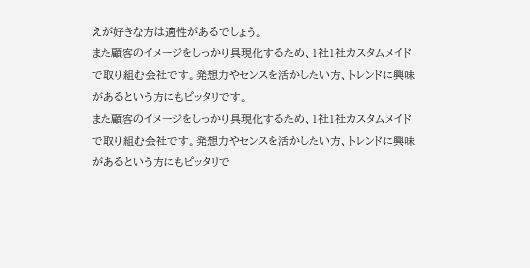えが好きな方は適性があるでしょう。
また顧客のイメージをしっかり具現化するため、1社1社カスタムメイドで取り組む会社です。発想力やセンスを活かしたい方、トレンドに興味があるという方にもピッタリです。
また顧客のイメージをしっかり具現化するため、1社1社カスタムメイドで取り組む会社です。発想力やセンスを活かしたい方、トレンドに興味があるという方にもピッタリで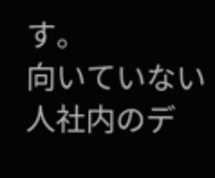す。
向いていない人社内のデ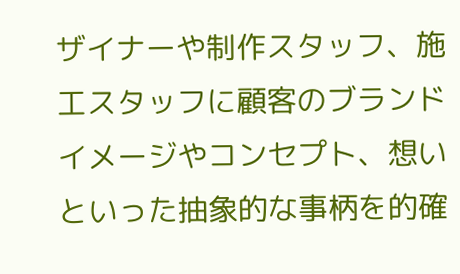ザイナーや制作スタッフ、施工スタッフに顧客のブランドイメージやコンセプト、想いといった抽象的な事柄を的確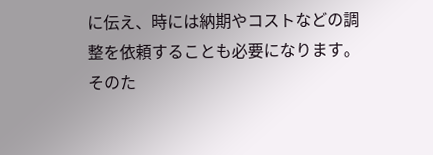に伝え、時には納期やコストなどの調整を依頼することも必要になります。そのた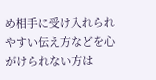め相手に受け入れられやすい伝え方などを心がけられない方は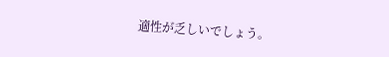適性が乏しいでしょう。